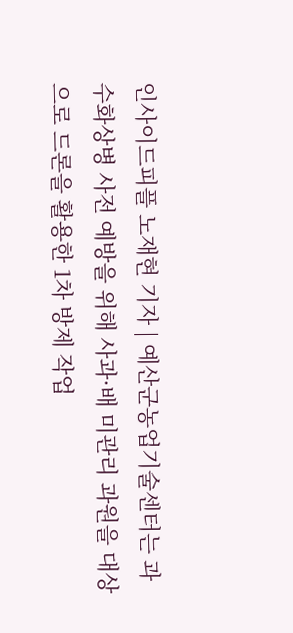인사이드피플 노재현 기자 | 예산군농업기술센터는 과수화상병 사전 예방을 위해 사과·배 미관리 과원을 대상으로 드론을 활용한 1차 방제 작업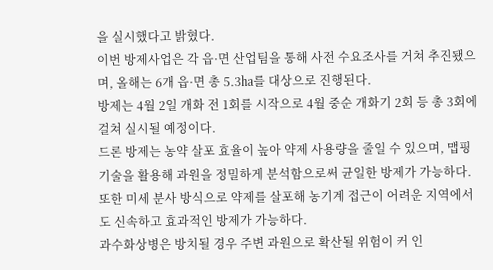을 실시했다고 밝혔다.
이번 방제사업은 각 읍·면 산업팀을 통해 사전 수요조사를 거쳐 추진됐으며, 올해는 6개 읍·면 총 5.3㏊를 대상으로 진행된다.
방제는 4월 2일 개화 전 1회를 시작으로 4월 중순 개화기 2회 등 총 3회에 걸쳐 실시될 예정이다.
드론 방제는 농약 살포 효율이 높아 약제 사용량을 줄일 수 있으며, 맵핑 기술을 활용해 과원을 정밀하게 분석함으로써 균일한 방제가 가능하다.
또한 미세 분사 방식으로 약제를 살포해 농기계 접근이 어려운 지역에서도 신속하고 효과적인 방제가 가능하다.
과수화상병은 방치될 경우 주변 과원으로 확산될 위험이 커 인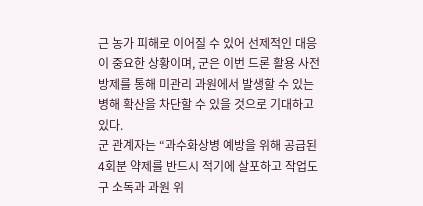근 농가 피해로 이어질 수 있어 선제적인 대응이 중요한 상황이며, 군은 이번 드론 활용 사전방제를 통해 미관리 과원에서 발생할 수 있는 병해 확산을 차단할 수 있을 것으로 기대하고 있다.
군 관계자는 “과수화상병 예방을 위해 공급된 4회분 약제를 반드시 적기에 살포하고 작업도구 소독과 과원 위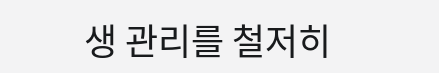생 관리를 철저히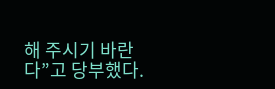해 주시기 바란다”고 당부했다.